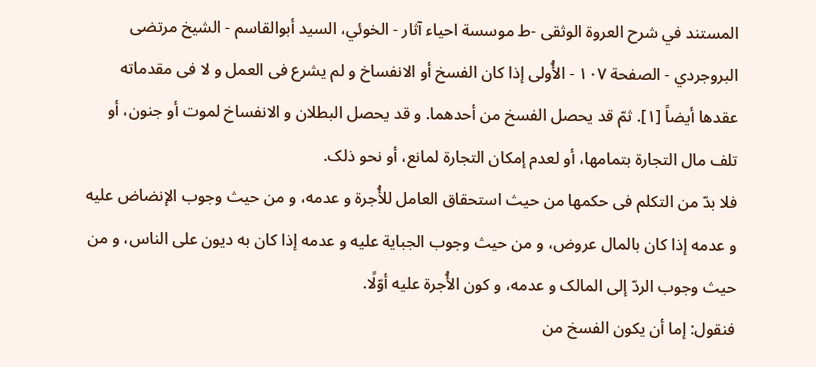المستند في شرح العروة الوثقى -ط موسسة احياء آثار - الخوئي، السيد أبوالقاسم - الشيخ مرتضى البروجردي - الصفحة ١٠٧ - الأُولی إذا کان الفسخ أو الانفساخ و لم یشرع فی العمل و لا فی مقدماته
عقدها أیضاً [١]. ثمّ قد یحصل الفسخ من أحدهما. و قد یحصل البطلان و الانفساخ لموت أو جنون، أو تلف مال التجارة بتمامها، أو لعدم إمکان التجارة لمانع، أو نحو ذلک.
فلا بدّ من التکلم فی حکمها من حیث استحقاق العامل للأُجرة و عدمه، و من حیث وجوب الإنضاض علیه و عدمه إذا کان بالمال عروض، و من حیث وجوب الجبایة علیه و عدمه إذا کان به دیون علی الناس، و من حیث وجوب الردّ إلی المالک و عدمه، و کون الأُجرة علیه أوّلًا.
فنقول: إما أن یکون الفسخ من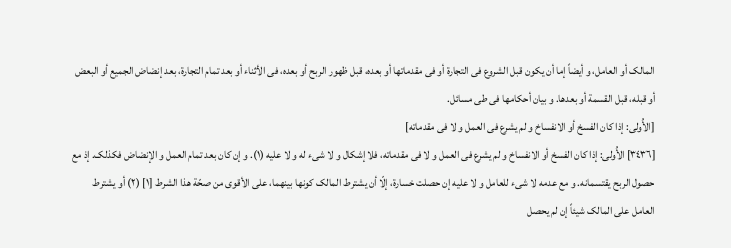المالک أو العامل، و أیضاً إما أن یکون قبل الشروع فی التجارة أو فی مقدماتها أو بعده، قبل ظهور الربح أو بعده، فی الأثناء أو بعد تمام التجارة، بعد إنضاض الجمیع أو البعض أو قبله، قبل القسمة أو بعدها. و بیان أحکامها فی طی مسائل.
[الأُولی: إذا کان الفسخ أو الانفساخ و لم یشرع فی العمل و لا فی مقدماته]
[٣٤٣٦] الأُولی: إذا کان الفسخ أو الانفساخ و لم یشرع فی العمل و لا فی مقدماته، فلا إشکال و لا شیء له و لا علیه (١). و إن کان بعد تمام العمل و الإنضاض فکذلک. إذ مع حصول الربح یقتسمانه. و مع عدمه لا شیء للعامل و لا علیه إن حصلت خسارة، إلّا أن یشترط المالک کونها بینهما، علی الأقوی من صحّة هذا الشرط [١] (٢) أو یشترط العامل علی المالک شیئاً إن لم یحصل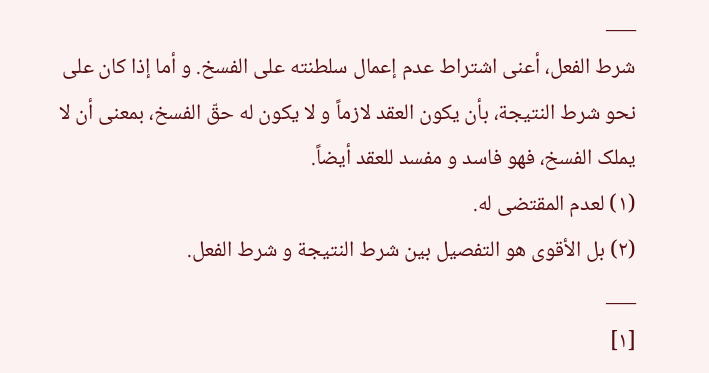___
شرط الفعل، أعنی اشتراط عدم إعمال سلطنته علی الفسخ. و أما إذا کان علی نحو شرط النتیجة، بأن یکون العقد لازماً و لا یکون له حقّ الفسخ، بمعنی أن لا یملک الفسخ، فهو فاسد و مفسد للعقد أیضاً.
(١) لعدم المقتضی له.
(٢) بل الأقوی هو التفصیل بین شرط النتیجة و شرط الفعل.
___
[١]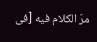مرّ الکلام فیه [فی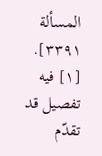المسألة ٣٣٩١].
[١] فیه تفصیل قد تقدّم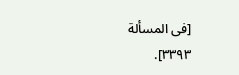[فی المسألة ٣٣٩٣].